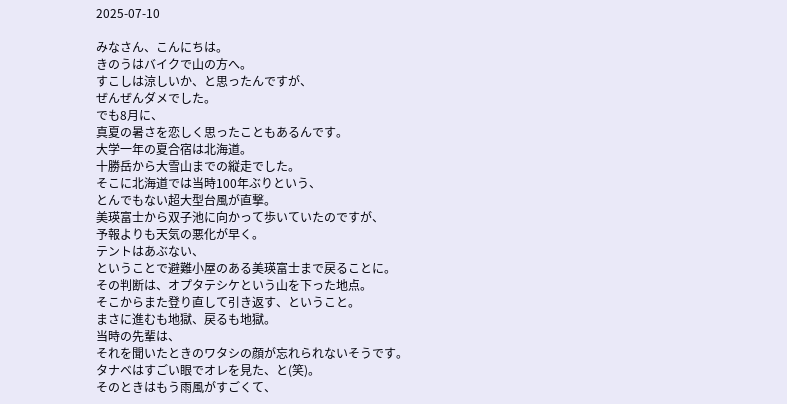2025-07-10

みなさん、こんにちは。
きのうはバイクで山の方へ。
すこしは涼しいか、と思ったんですが、
ぜんぜんダメでした。
でも8月に、
真夏の暑さを恋しく思ったこともあるんです。
大学一年の夏合宿は北海道。
十勝岳から大雪山までの縦走でした。
そこに北海道では当時100年ぶりという、
とんでもない超大型台風が直撃。
美瑛富士から双子池に向かって歩いていたのですが、
予報よりも天気の悪化が早く。
テントはあぶない、
ということで避難小屋のある美瑛富士まで戻ることに。
その判断は、オプタテシケという山を下った地点。
そこからまた登り直して引き返す、ということ。
まさに進むも地獄、戻るも地獄。
当時の先輩は、
それを聞いたときのワタシの顔が忘れられないそうです。
タナベはすごい眼でオレを見た、と(笑)。
そのときはもう雨風がすごくて、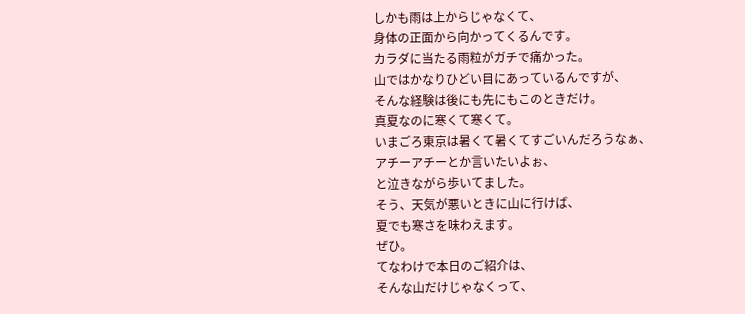しかも雨は上からじゃなくて、
身体の正面から向かってくるんです。
カラダに当たる雨粒がガチで痛かった。
山ではかなりひどい目にあっているんですが、
そんな経験は後にも先にもこのときだけ。
真夏なのに寒くて寒くて。
いまごろ東京は暑くて暑くてすごいんだろうなぁ、
アチーアチーとか言いたいよぉ、
と泣きながら歩いてました。
そう、天気が悪いときに山に行けば、
夏でも寒さを味わえます。
ぜひ。
てなわけで本日のご紹介は、
そんな山だけじゃなくって、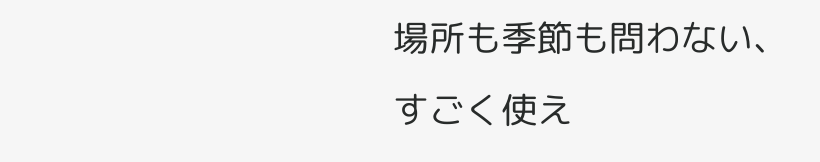場所も季節も問わない、
すごく使え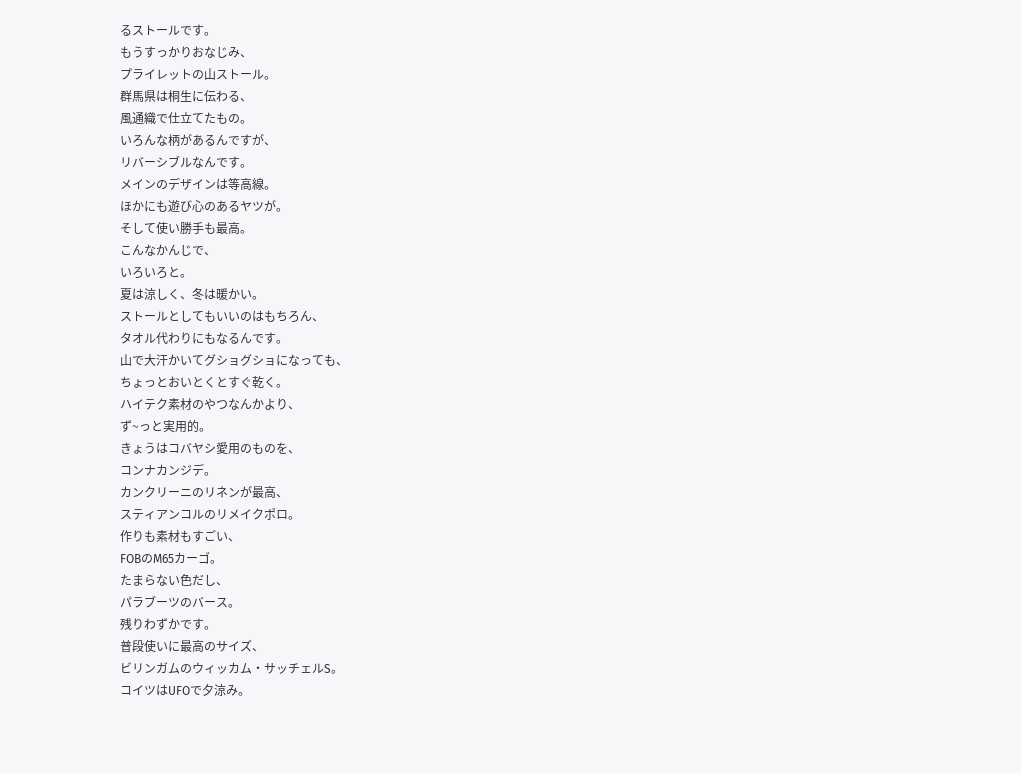るストールです。
もうすっかりおなじみ、
プライレットの山ストール。
群馬県は桐生に伝わる、
風通織で仕立てたもの。
いろんな柄があるんですが、
リバーシブルなんです。
メインのデザインは等高線。
ほかにも遊び心のあるヤツが。
そして使い勝手も最高。
こんなかんじで、
いろいろと。
夏は涼しく、冬は暖かい。
ストールとしてもいいのはもちろん、
タオル代わりにもなるんです。
山で大汗かいてグショグショになっても、
ちょっとおいとくとすぐ乾く。
ハイテク素材のやつなんかより、
ず~っと実用的。
きょうはコバヤシ愛用のものを、
コンナカンジデ。
カンクリーニのリネンが最高、
スティアンコルのリメイクポロ。
作りも素材もすごい、
FOBのM65カーゴ。
たまらない色だし、
パラブーツのバース。
残りわずかです。
普段使いに最高のサイズ、
ビリンガムのウィッカム・サッチェルS。
コイツはUFOで夕涼み。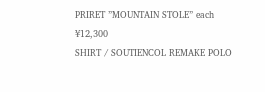PRIRET ”MOUNTAIN STOLE” each ¥12,300
SHIRT / SOUTIENCOL REMAKE POLO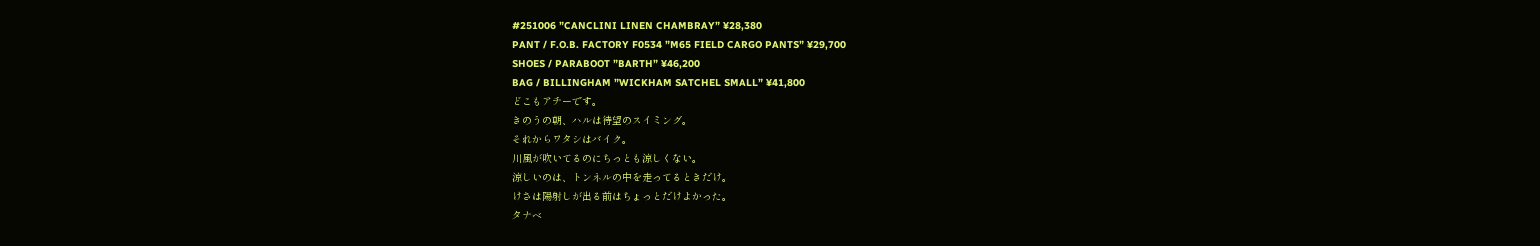#251006 ”CANCLINI LINEN CHAMBRAY” ¥28,380
PANT / F.O.B. FACTORY F0534 ”M65 FIELD CARGO PANTS” ¥29,700
SHOES / PARABOOT ”BARTH” ¥46,200
BAG / BILLINGHAM ”WICKHAM SATCHEL SMALL” ¥41,800
どこもアチーです。
きのうの朝、ハルは待望のスイミング。
それからワタシはバイク。
川風が吹いてるのにちっとも涼しくない。
涼しいのは、トンネルの中を走ってるときだけ。
けさは陽射しが出る前はちょっとだけよかった。
タナベ